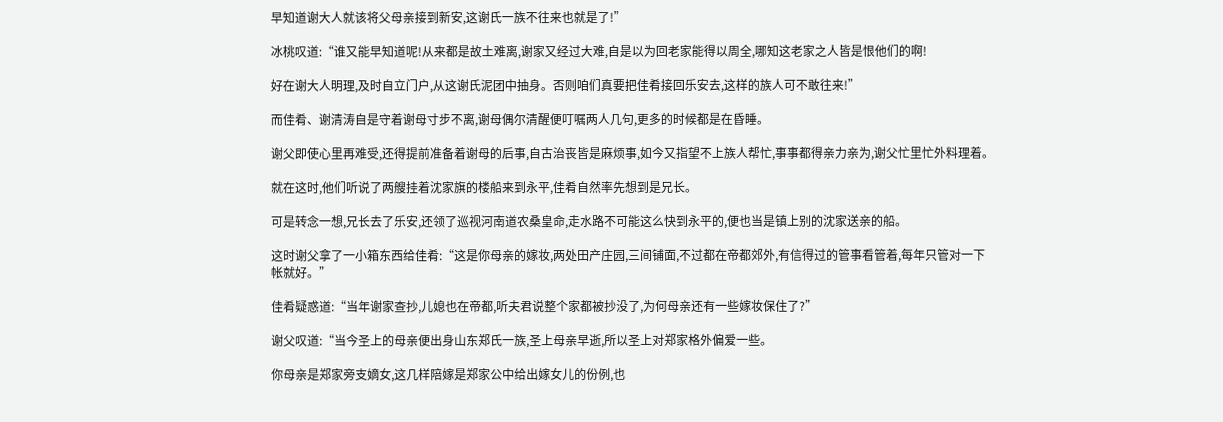早知道谢大人就该将父母亲接到新安,这谢氏一族不往来也就是了!”

冰桃叹道:“谁又能早知道呢!从来都是故土难离,谢家又经过大难,自是以为回老家能得以周全,哪知这老家之人皆是恨他们的啊!

好在谢大人明理,及时自立门户,从这谢氏泥团中抽身。否则咱们真要把佳肴接回乐安去,这样的族人可不敢往来!”

而佳肴、谢清涛自是守着谢母寸步不离,谢母偶尔清醒便叮嘱两人几句,更多的时候都是在昏睡。

谢父即使心里再难受,还得提前准备着谢母的后事,自古治丧皆是麻烦事,如今又指望不上族人帮忙,事事都得亲力亲为,谢父忙里忙外料理着。

就在这时,他们听说了两艘挂着沈家旗的楼船来到永平,佳肴自然率先想到是兄长。

可是转念一想,兄长去了乐安,还领了巡视河南道农桑皇命,走水路不可能这么快到永平的,便也当是镇上别的沈家送亲的船。

这时谢父拿了一小箱东西给佳肴:“这是你母亲的嫁妆,两处田产庄园,三间铺面,不过都在帝都郊外,有信得过的管事看管着,每年只管对一下帐就好。”

佳肴疑惑道:“当年谢家查抄,儿媳也在帝都,听夫君说整个家都被抄没了,为何母亲还有一些嫁妆保住了?”

谢父叹道:“当今圣上的母亲便出身山东郑氏一族,圣上母亲早逝,所以圣上对郑家格外偏爱一些。

你母亲是郑家旁支嫡女,这几样陪嫁是郑家公中给出嫁女儿的份例,也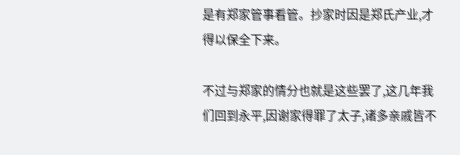是有郑家管事看管。抄家时因是郑氏产业,才得以保全下来。

不过与郑家的情分也就是这些罢了,这几年我们回到永平,因谢家得罪了太子,诸多亲戚皆不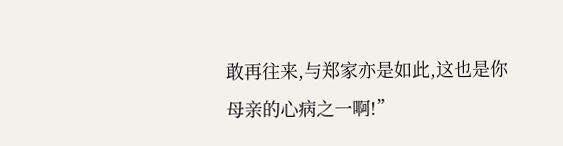敢再往来,与郑家亦是如此,这也是你母亲的心病之一啊!”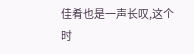佳肴也是一声长叹,这个时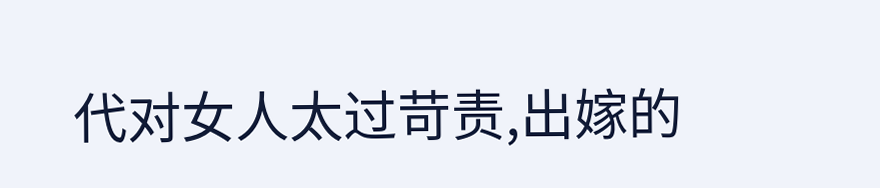代对女人太过苛责,出嫁的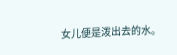女儿便是泼出去的水。